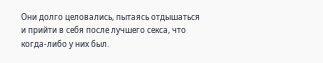Они долго целовались, пытаясь отдышаться и прийти в себя после лучшего секса, что когда-либо у них был.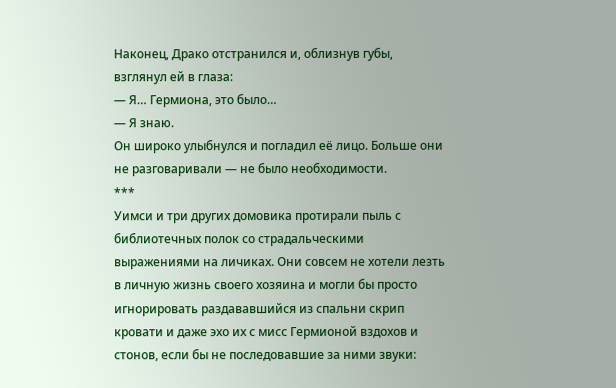Наконец, Драко отстранился и, облизнув губы, взглянул ей в глаза:
— Я… Гермиона, это было…
— Я знаю.
Он широко улыбнулся и погладил её лицо. Больше они не разговаривали — не было необходимости.
***
Уимси и три других домовика протирали пыль с библиотечных полок со страдальческими выражениями на личиках. Они совсем не хотели лезть в личную жизнь своего хозяина и могли бы просто игнорировать раздававшийся из спальни скрип кровати и даже эхо их с мисс Гермионой вздохов и стонов, если бы не последовавшие за ними звуки: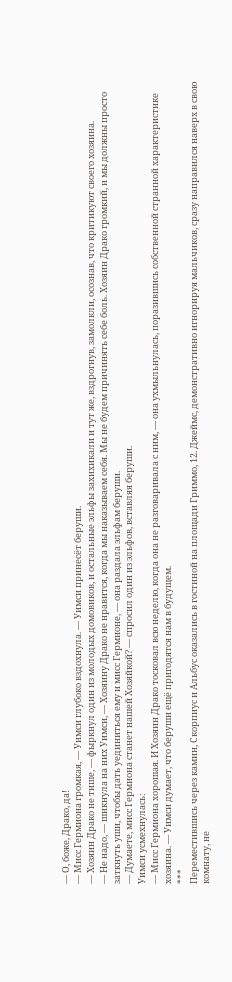— О, боже, Драко, да!
— Мисс Гермиона громкая, — Уимси глубоко вздохнула. — Уимси принесёт беруши.
— Хозяин Драко не тише, — фыркнул один из молодых домовиков, и остальные эльфы захихикали и тут же, вздрогнув, замолкли, осознав, что критикуют своего хозяина.
— Не надо, — шикнула на них Уимси, — Хозяину Драко не нравится, когда мы наказываем себя. Мы не будем причинять себе боль. Хозяин Драко громкий, и мы должны просто заткнуть уши, чтобы дать уединиться ему и мисс Гермионе, — она раздала эльфам беруши.
— Думаете, мисс Гермиона станет нашей Хозяйкой? — спросил один из эльфов, вставляя беруши.
Уимси усмехнулась:
— Мисс Гермиона хорошая. И Хозяин Драко тосковал всю неделю, когда она не разговаривала с ним, — она ухмыльнулась, поразившись собственной странной характеристике хозяина. — Уимси думает, что беруши ещё пригодятся нам в будущем.
***
Переместившись через камин, Скорпиус и Альбус оказались в гостиной на площади Гриммо, 12. Джеймс, демонстративно игнорируя мальчиков, сразу направился наверх в свою комнату, не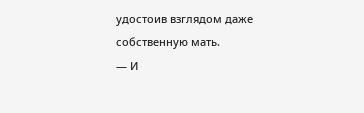удостоив взглядом даже собственную мать.
— И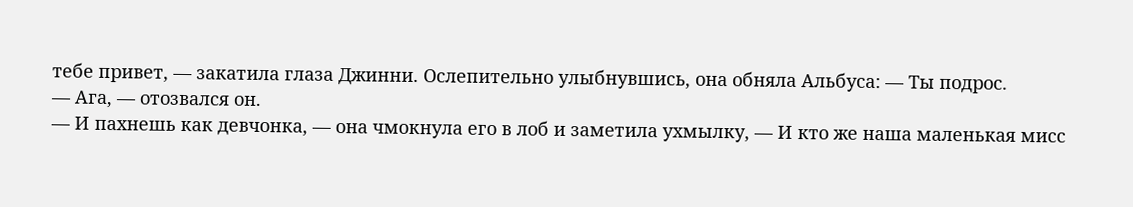тебе привет, — закатила глаза Джинни. Ослепительно улыбнувшись, она обняла Альбуса: — Ты подрос.
— Ага, — отозвался он.
— И пахнешь как девчонка, — она чмокнула его в лоб и заметила ухмылку, — И кто же наша маленькая мисс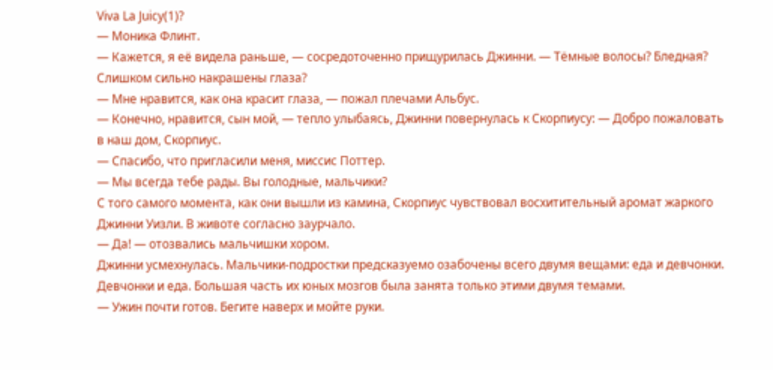Viva La Juicy(1)?
— Моника Флинт.
— Кажется, я её видела раньше, — сосредоточенно прищурилась Джинни. — Тёмные волосы? Бледная? Слишком сильно накрашены глаза?
— Мне нравится, как она красит глаза, — пожал плечами Альбус.
— Конечно, нравится, сын мой, — тепло улыбаясь, Джинни повернулась к Скорпиусу: — Добро пожаловать в наш дом, Скорпиус.
— Спасибо, что пригласили меня, миссис Поттер.
— Мы всегда тебе рады. Вы голодные, мальчики?
С того самого момента, как они вышли из камина, Скорпиус чувствовал восхитительный аромат жаркого Джинни Уизли. В животе согласно заурчало.
— Да! — отозвались мальчишки хором.
Джинни усмехнулась. Мальчики-подростки предсказуемо озабочены всего двумя вещами: еда и девчонки. Девчонки и еда. Большая часть их юных мозгов была занята только этими двумя темами.
— Ужин почти готов. Бегите наверх и мойте руки.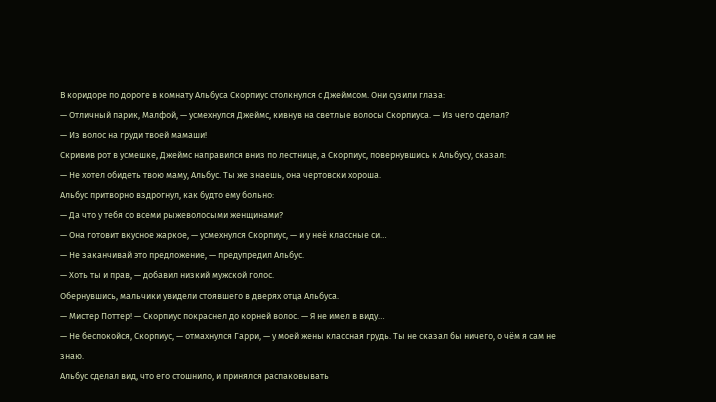В коридоре по дороге в комнату Альбуса Скорпиус столкнулся с Джеймсом. Они сузили глаза:
— Отличный парик, Малфой, — усмехнулся Джеймс, кивнув на светлые волосы Скорпиуса. — Из чего сделал?
— Из волос на груди твоей мамаши!
Скривив рот в усмешке, Джеймс направился вниз по лестнице, а Скорпиус, повернувшись к Альбусу, сказал:
— Не хотел обидеть твою маму, Альбус. Ты же знаешь, она чертовски хороша.
Альбус притворно вздрогнул, как будто ему больно:
— Да что у тебя со всеми рыжеволосыми женщинами?
— Она готовит вкусное жаркое, — усмехнулся Скорпиус, — и у неё классные си…
— Не заканчивай это предложение, — предупредил Альбус.
— Хоть ты и прав, — добавил низкий мужской голос.
Обернувшись, мальчики увидели стоявшего в дверях отца Альбуса.
— Мистер Поттер! — Скорпиус покраснел до корней волос. — Я не имел в виду…
— Не беспокойся, Скорпиус, — отмахнулся Гарри, — у моей жены классная грудь. Ты не сказал бы ничего, о чём я сам не знаю.
Альбус сделал вид, что его стошнило, и принялся распаковывать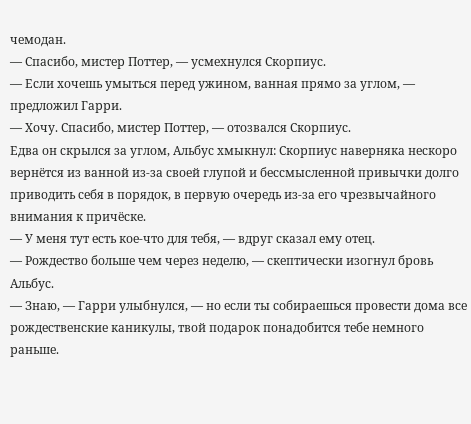чемодан.
— Спасибо, мистер Поттер, — усмехнулся Скорпиус.
— Если хочешь умыться перед ужином, ванная прямо за углом, — предложил Гарри.
— Хочу. Спасибо, мистер Поттер, — отозвался Скорпиус.
Едва он скрылся за углом, Альбус хмыкнул: Скорпиус наверняка нескоро вернётся из ванной из-за своей глупой и бессмысленной привычки долго приводить себя в порядок, в первую очередь из-за его чрезвычайного внимания к причёске.
— У меня тут есть кое-что для тебя, — вдруг сказал ему отец.
— Рождество больше чем через неделю, — скептически изогнул бровь Альбус.
— Знаю, — Гарри улыбнулся, — но если ты собираешься провести дома все рождественские каникулы, твой подарок понадобится тебе немного раньше.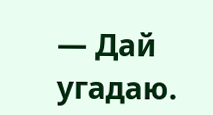— Дай угадаю.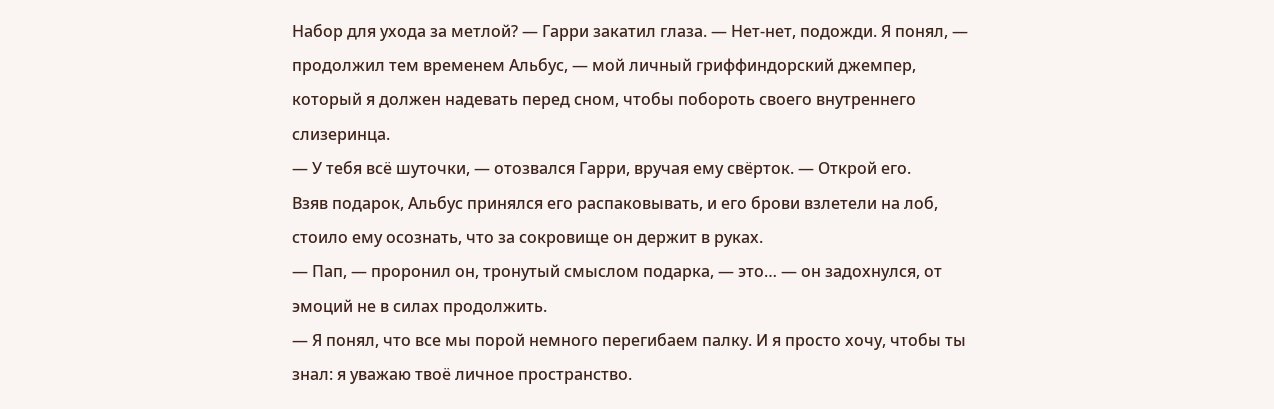Набор для ухода за метлой? — Гарри закатил глаза. — Нет-нет, подожди. Я понял, — продолжил тем временем Альбус, — мой личный гриффиндорский джемпер, который я должен надевать перед сном, чтобы побороть своего внутреннего слизеринца.
— У тебя всё шуточки, — отозвался Гарри, вручая ему свёрток. — Открой его.
Взяв подарок, Альбус принялся его распаковывать, и его брови взлетели на лоб, стоило ему осознать, что за сокровище он держит в руках.
— Пап, — проронил он, тронутый смыслом подарка, — это… — он задохнулся, от эмоций не в силах продолжить.
— Я понял, что все мы порой немного перегибаем палку. И я просто хочу, чтобы ты знал: я уважаю твоё личное пространство.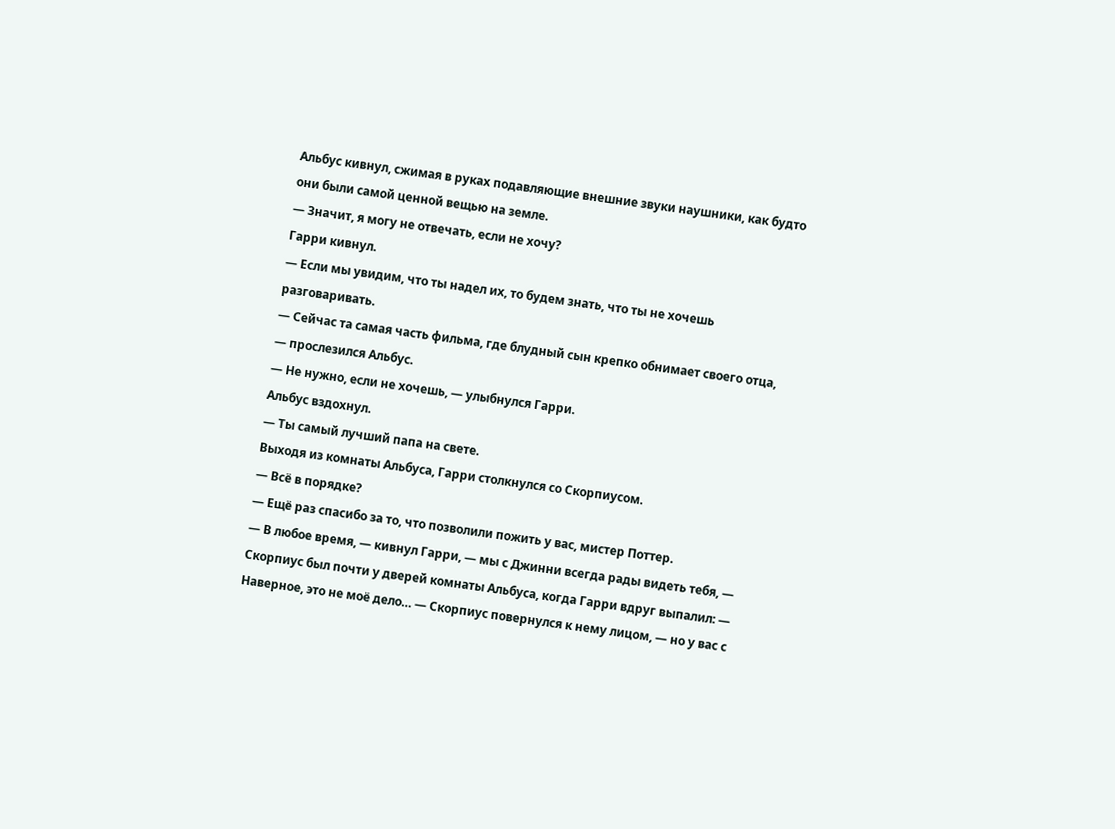Альбус кивнул, сжимая в руках подавляющие внешние звуки наушники, как будто они были самой ценной вещью на земле.
— Значит, я могу не отвечать, если не хочу?
Гарри кивнул.
— Если мы увидим, что ты надел их, то будем знать, что ты не хочешь разговаривать.
— Сейчас та самая часть фильма, где блудный сын крепко обнимает своего отца, — прослезился Альбус.
— Не нужно, если не хочешь, — улыбнулся Гарри.
Альбус вздохнул.
— Ты самый лучший папа на свете.
Выходя из комнаты Альбуса, Гарри столкнулся со Скорпиусом.
— Всё в порядке?
— Ещё раз спасибо за то, что позволили пожить у вас, мистер Поттер.
— В любое время, — кивнул Гарри, — мы с Джинни всегда рады видеть тебя, — Скорпиус был почти у дверей комнаты Альбуса, когда Гарри вдруг выпалил: — Наверное, это не моё дело… — Скорпиус повернулся к нему лицом, — но у вас с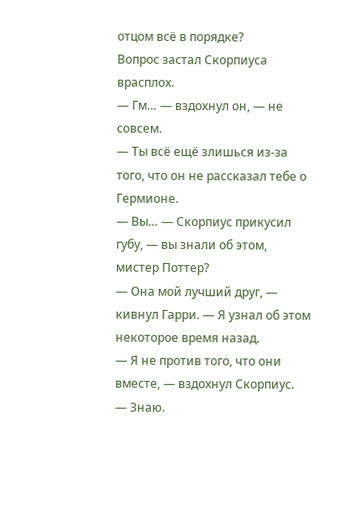отцом всё в порядке?
Вопрос застал Скорпиуса врасплох.
— Гм… — вздохнул он, — не совсем.
— Ты всё ещё злишься из-за того, что он не рассказал тебе о Гермионе.
— Вы… — Скорпиус прикусил губу, — вы знали об этом, мистер Поттер?
— Она мой лучший друг, — кивнул Гарри. — Я узнал об этом некоторое время назад.
— Я не против того, что они вместе, — вздохнул Скорпиус.
— Знаю.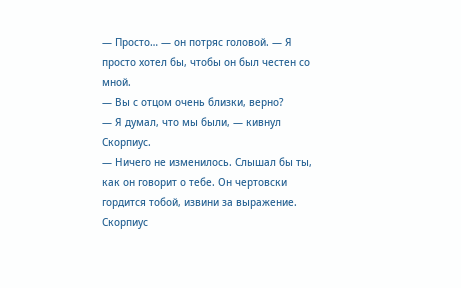— Просто… — он потряс головой. — Я просто хотел бы, чтобы он был честен со мной.
— Вы с отцом очень близки, верно?
— Я думал, что мы были, — кивнул Скорпиус.
— Ничего не изменилось. Слышал бы ты, как он говорит о тебе. Он чертовски гордится тобой, извини за выражение.
Скорпиус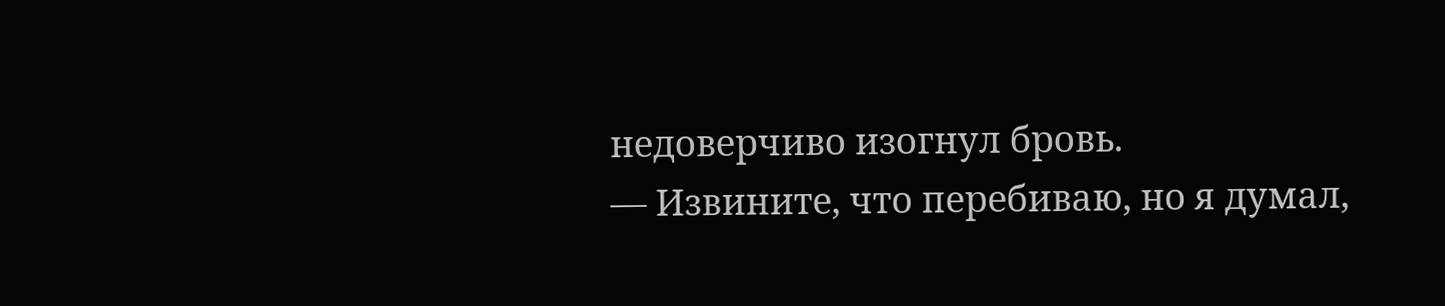недоверчиво изогнул бровь.
— Извините, что перебиваю, но я думал,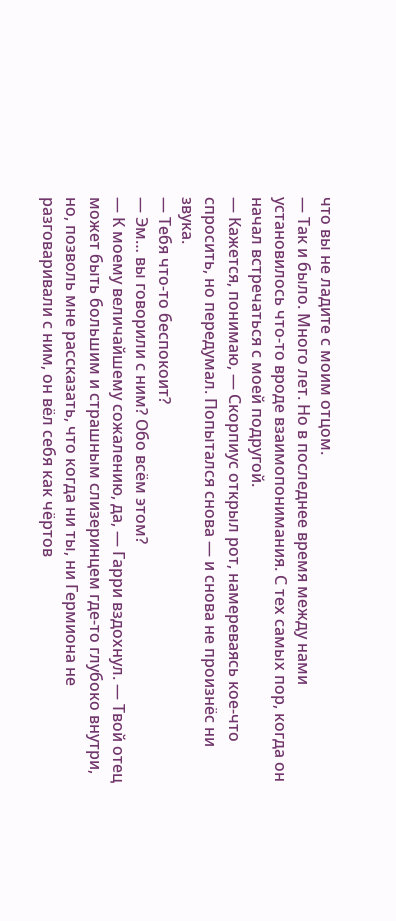что вы не ладите с моим отцом.
— Так и было. Много лет. Но в последнее время между нами установилось что-то вроде взаимопонимания. С тех самых пор, когда он начал встречаться с моей подругой.
— Кажется, понимаю, — Скорпиус открыл рот, намереваясь кое-что спросить, но передумал. Попытался снова — и снова не произнёс ни звука.
— Тебя что-то беспокоит?
— Эм… вы говорили с ним? Обо всём этом?
— К моему величайшему сожалению, да, — Гарри вздохнул. — Твой отец может быть большим и страшным слизеринцем где-то глубоко внутри, но, позволь мне рассказать, что когда ни ты, ни Гермиона не разговаривали с ним, он вёл себя как чёртов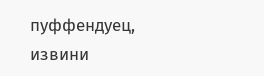пуффендуец, извини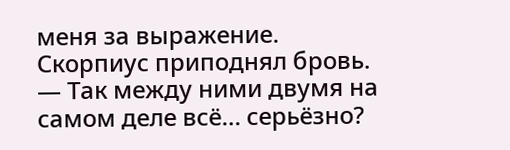меня за выражение.
Скорпиус приподнял бровь.
— Так между ними двумя на самом деле всё… серьёзно?